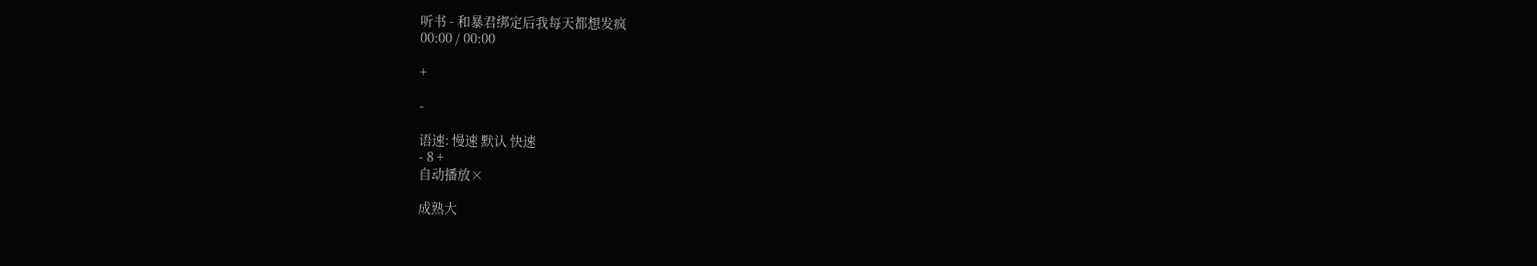听书 - 和暴君绑定后我每天都想发疯
00:00 / 00:00

+

-

语速: 慢速 默认 快速
- 8 +
自动播放×

成熟大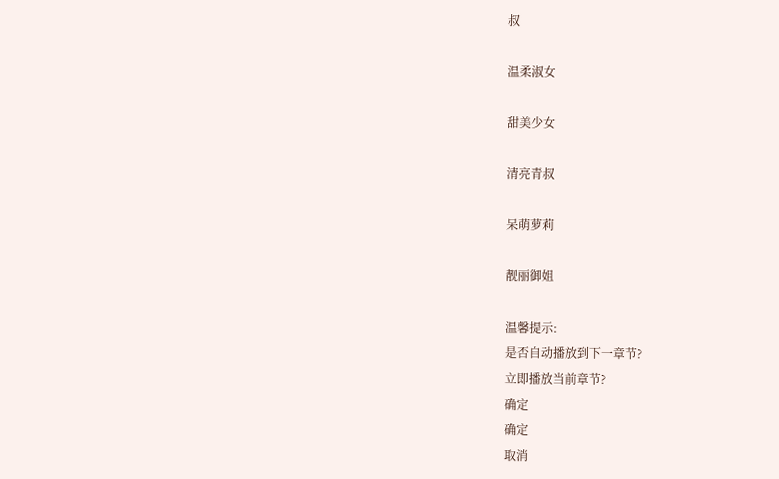叔

温柔淑女

甜美少女

清亮青叔

呆萌萝莉

靓丽御姐

温馨提示:
是否自动播放到下一章节?
立即播放当前章节?
确定
确定
取消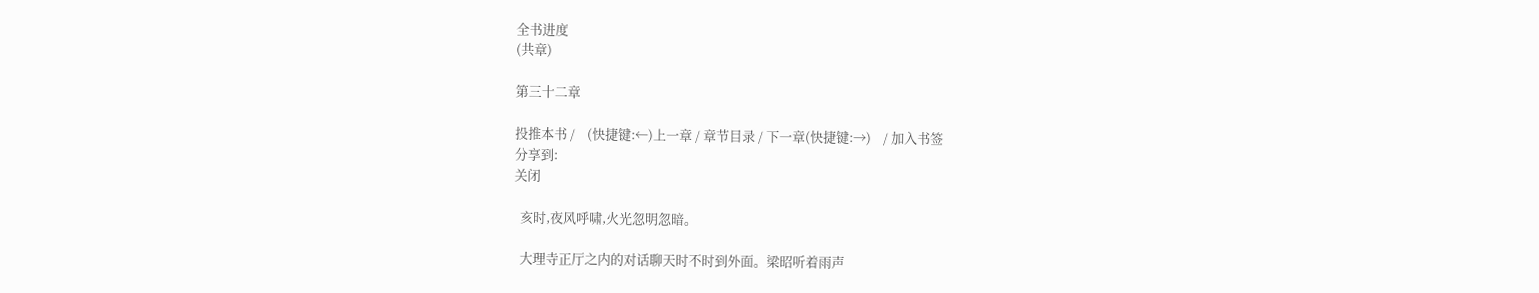全书进度
(共章)

第三十二章

投推本书 /    (快捷键:←)上一章 / 章节目录 / 下一章(快捷键:→)    / 加入书签
分享到:
关闭

  亥时,夜风呼啸,火光忽明忽暗。

  大理寺正厅之内的对话聊天时不时到外面。梁昭听着雨声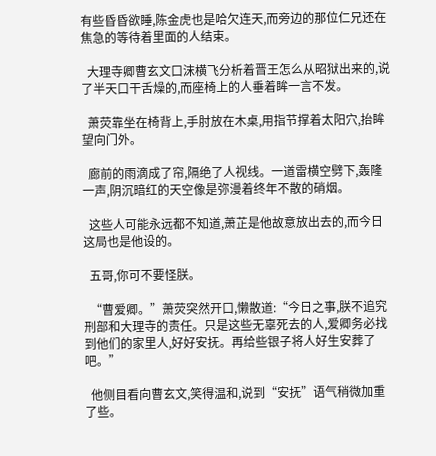有些昏昏欲睡,陈金虎也是哈欠连天,而旁边的那位仁兄还在焦急的等待着里面的人结束。

  大理寺卿曹玄文口沫横飞分析着晋王怎么从昭狱出来的,说了半天口干舌燥的,而座椅上的人垂着眸一言不发。

  萧荧靠坐在椅背上,手肘放在木桌,用指节撑着太阳穴,抬眸望向门外。

  廊前的雨滴成了帘,隔绝了人视线。一道雷横空劈下,轰隆一声,阴沉暗红的天空像是弥漫着终年不散的硝烟。

  这些人可能永远都不知道,萧芷是他故意放出去的,而今日这局也是他设的。

  五哥,你可不要怪朕。

  “曹爱卿。”萧荧突然开口,懒散道:“今日之事,朕不追究刑部和大理寺的责任。只是这些无辜死去的人,爱卿务必找到他们的家里人,好好安抚。再给些银子将人好生安葬了吧。”

  他侧目看向曹玄文,笑得温和,说到“安抚”语气稍微加重了些。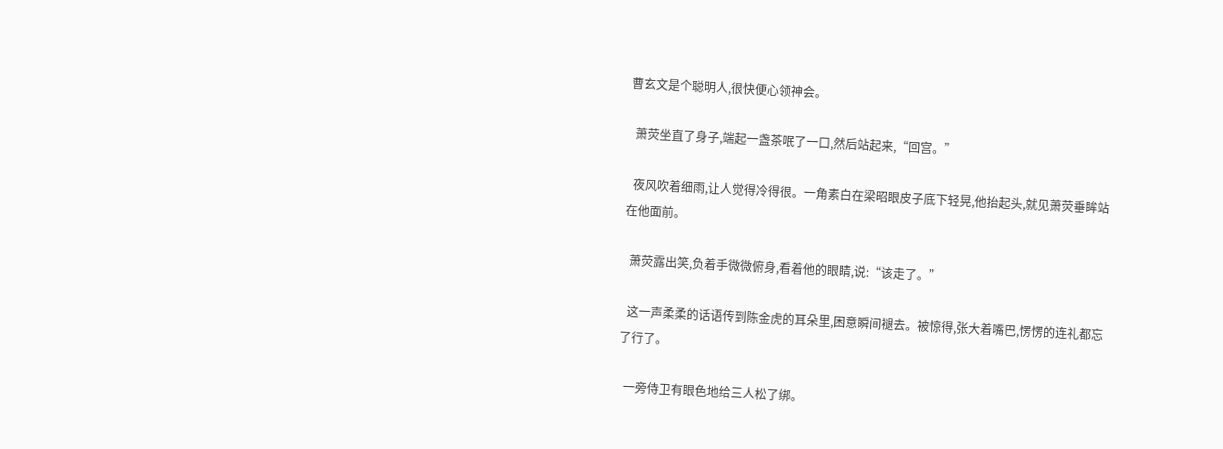曹玄文是个聪明人,很快便心领神会。

  萧荧坐直了身子,端起一盏茶呡了一口,然后站起来,“回宫。”

  夜风吹着细雨,让人觉得冷得很。一角素白在梁昭眼皮子底下轻晃,他抬起头,就见萧荧垂眸站在他面前。

  萧荧露出笑,负着手微微俯身,看着他的眼睛,说:“该走了。”

  这一声柔柔的话语传到陈金虎的耳朵里,困意瞬间褪去。被惊得,张大着嘴巴,愣愣的连礼都忘了行了。

  一旁侍卫有眼色地给三人松了绑。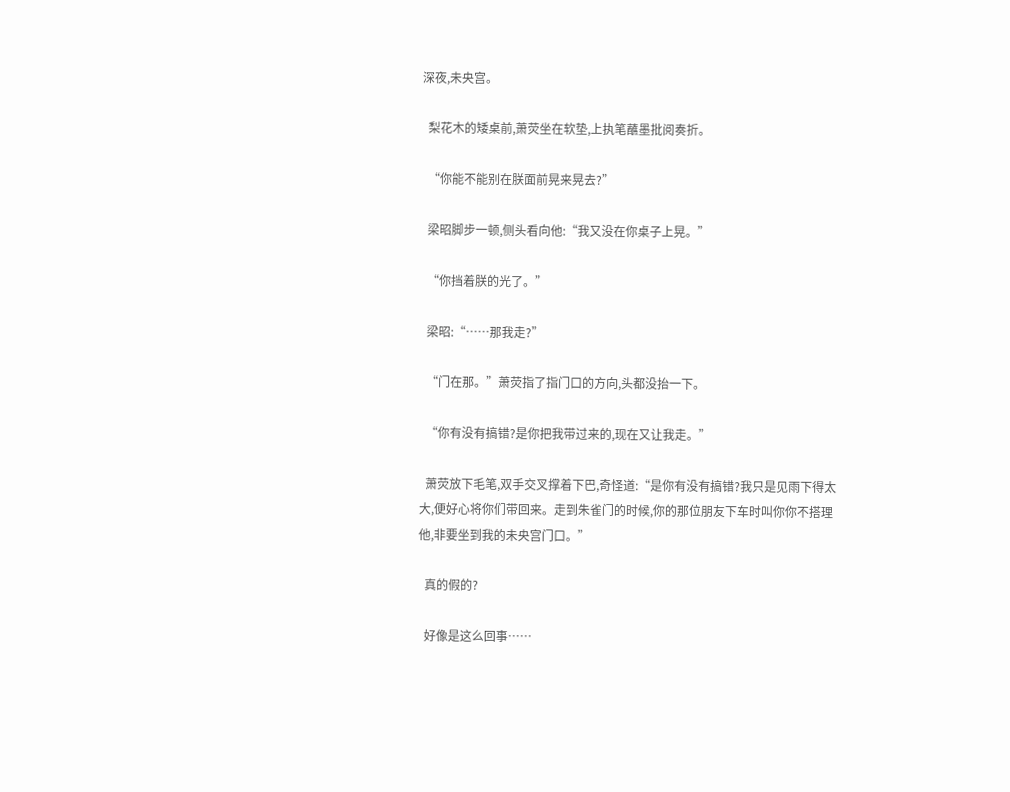深夜,未央宫。

  梨花木的矮桌前,萧荧坐在软垫,上执笔蘸墨批阅奏折。

  “你能不能别在朕面前晃来晃去?”

  梁昭脚步一顿,侧头看向他:“我又没在你桌子上晃。”

  “你挡着朕的光了。”

  梁昭:“……那我走?”

  “门在那。”萧荧指了指门口的方向,头都没抬一下。

  “你有没有搞错?是你把我带过来的,现在又让我走。”

  萧荧放下毛笔,双手交叉撑着下巴,奇怪道:“是你有没有搞错?我只是见雨下得太大,便好心将你们带回来。走到朱雀门的时候,你的那位朋友下车时叫你你不搭理他,非要坐到我的未央宫门口。”

  真的假的?

  好像是这么回事……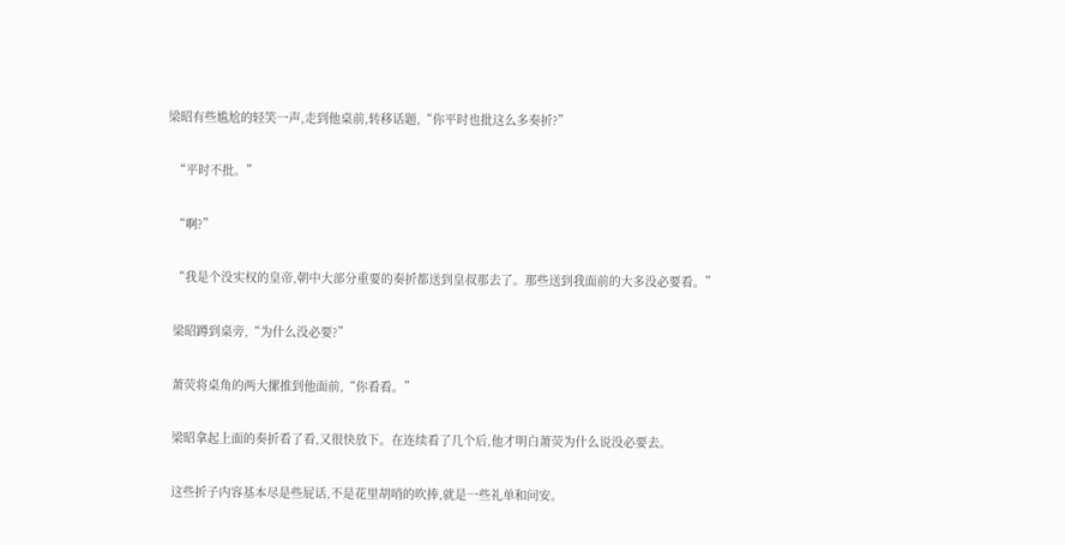梁昭有些尴尬的轻笑一声,走到他桌前,转移话题,“你平时也批这么多奏折?”

  “平时不批。”

  “啊?”

  “我是个没实权的皇帝,朝中大部分重要的奏折都送到皇叔那去了。那些送到我面前的大多没必要看。”

  梁昭蹲到桌旁,“为什么没必要?”

  萧荧将桌角的两大摞推到他面前,“你看看。”

  梁昭拿起上面的奏折看了看,又很快放下。在连续看了几个后,他才明白萧荧为什么说没必要去。

  这些折子内容基本尽是些屁话,不是花里胡哨的吹捧,就是一些礼单和问安。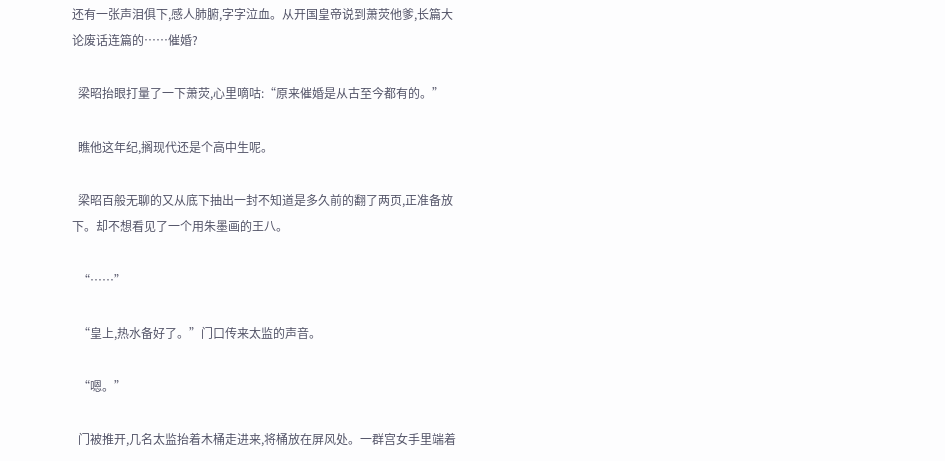还有一张声泪俱下,感人肺腑,字字泣血。从开国皇帝说到萧荧他爹,长篇大论废话连篇的……催婚?

  梁昭抬眼打量了一下萧荧,心里嘀咕:“原来催婚是从古至今都有的。”

  瞧他这年纪,搁现代还是个高中生呢。

  梁昭百般无聊的又从底下抽出一封不知道是多久前的翻了两页,正准备放下。却不想看见了一个用朱墨画的王八。

  “……”

  “皇上,热水备好了。”门口传来太监的声音。

  “嗯。”

  门被推开,几名太监抬着木桶走进来,将桶放在屏风处。一群宫女手里端着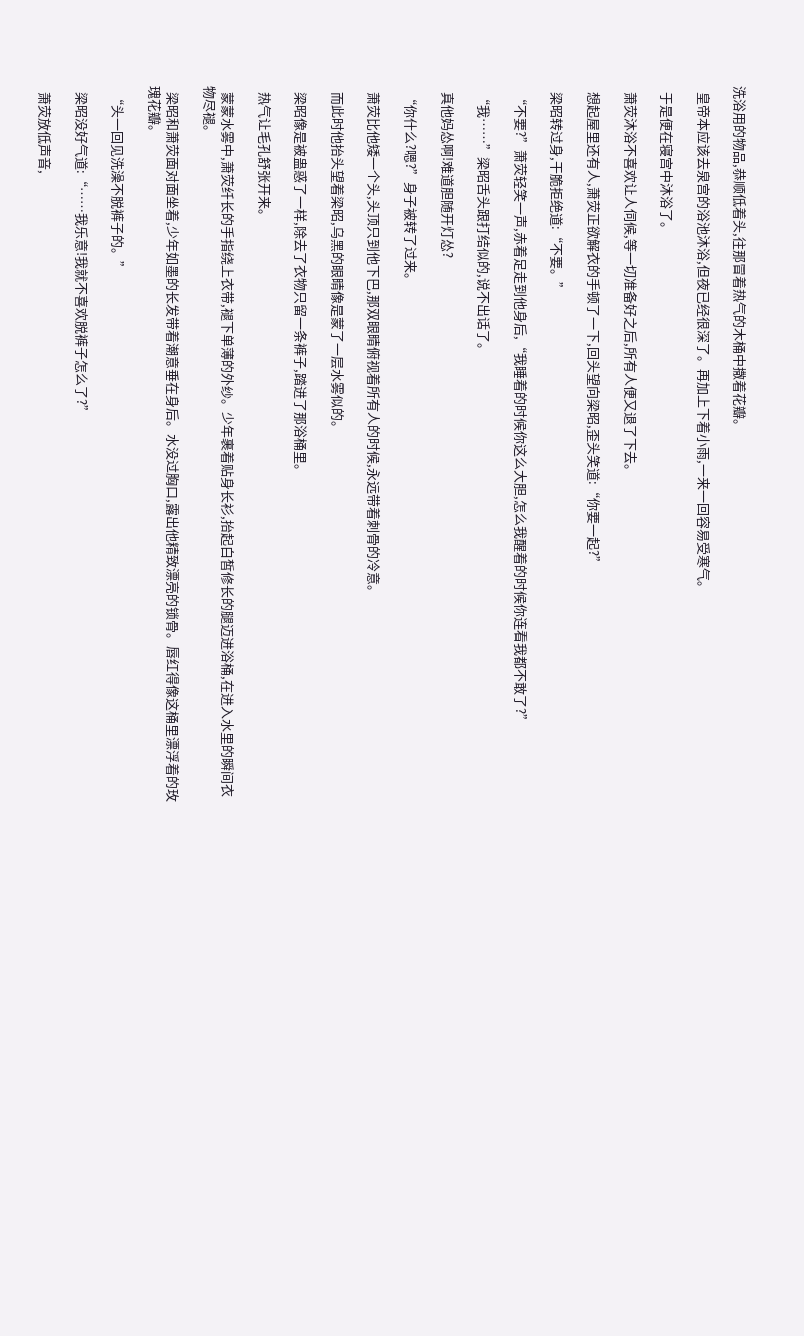洗浴用的物品,恭顺低着头,往那冒着热气的木桶中撒着花瓣。

  皇帝本应该去泉宫的浴池沐浴,但夜已经很深了。再加上下着小雨,一来一回容易受寒气。

  于是便在寝宫中沐浴了。

  萧荧沐浴不喜欢让人伺候,等一切准备好之后,所有人便又退了下去。

  想起屋里还有人,萧荧正欲解衣的手顿了一下,回头望向梁昭,歪头笑道:“你要一起?”

  梁昭转过身,干脆拒绝道:“不要。”

  “不要?”萧荧轻笑一声,赤着足走到他身后,“我睡着的时候你这么大胆,怎么我醒着的时候你连看我都不敢了?”

  “我……”梁昭舌头跟打结似的,说不出话了。

  真他妈怂啊!难道胆随开灯怂?

  “你什么?嗯?”身子被转了过来。

  萧荧比他矮一个头,头顶只到他下巴,那双眼睛俯视着所有人的时候,永远带着刺骨的冷意。

  而此时他抬头望着梁昭,乌黑的眼睛像是蒙了一层水雾似的。

  梁昭像是被蛊惑了一样,除去了衣物只留一条裤子,踏进了那浴桶里。

  热气让毛孔舒张开来。

  蒙蒙水雾中,萧荧纤长的手指绕上衣带,褪下单薄的外纱。少年裹着贴身长衫,抬起白皙修长的腿迈进浴桶,在进入水里的瞬间衣物尽褪。

  梁昭和萧荧面对面坐着,少年如墨的长发带着潮意垂在身后。水没过胸口,露出他精致漂亮的锁骨。唇红得像这桶里漂浮着的玫瑰花瓣。

  “头一回见洗澡不脱裤子的。”

  梁昭没好气道:“……我乐意!我就不喜欢脱裤子怎么了?”

  萧荧放低声音,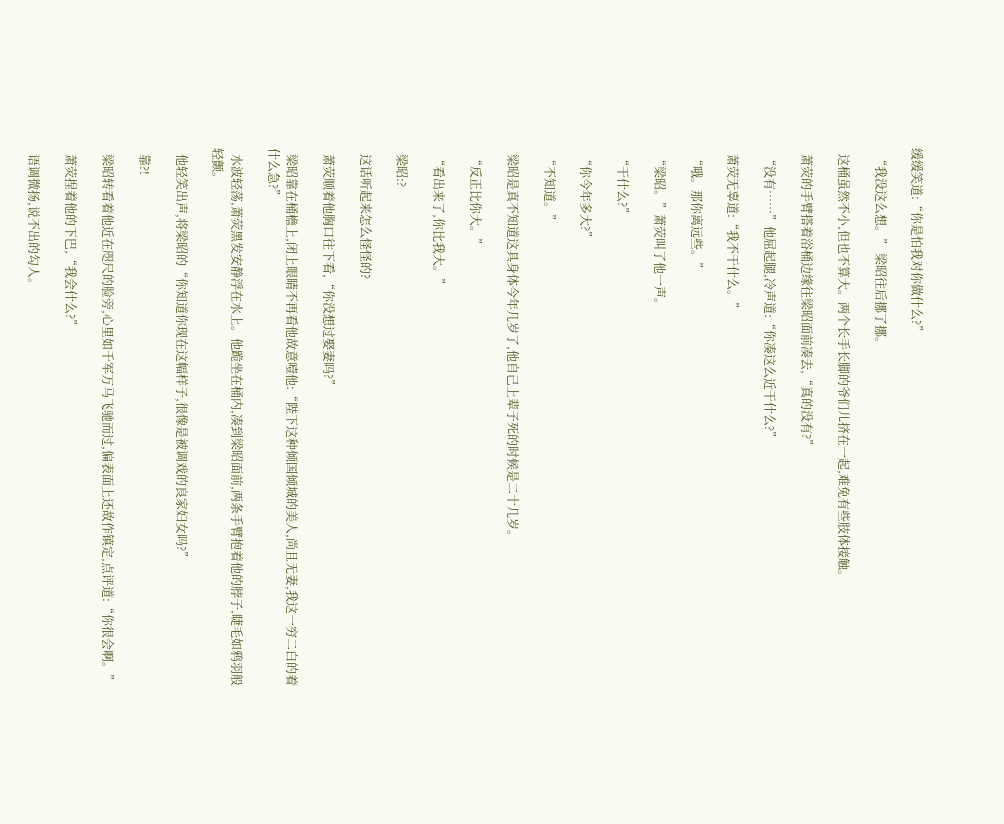缓缓笑道:“你是怕我对你做什么?”

  “我没这么想。” 梁昭往后挪了挪。

  这桶虽然不小,但也不算大。两个长手长脚的爷们儿挤在一起,难免有些肢体接触。

  萧荧的手臂搭着浴桶边缘往梁昭面前凑去,“真的没有?”

  “没有……”他屈起腿,冷声道:“你凑这么近干什么?”

  萧荧无辜道:“我不干什么。”

  “哦。那你离远些。”

  “梁昭。”萧荧叫了他一声。

  “干什么?”

  “你今年多大?”

  “不知道。”

  梁昭是真不知道这具身体今年几岁了,他自己上辈子死的时候是二十几岁。

  “反正比你大。”

  “看出来了,你比我大。”

  梁昭:?

  这话听起来怎么怪怪的?

  萧荧顺着他胸口往下看,“你没想过娶妻吗?”

  梁昭靠在桶檐上,闭上眼睛不再看他故意噎他:“陛下这种倾国倾城的美人,尚且无妻,我这一穷二白的着什么急?”

  水波轻荡,萧荧黑发安静浮在水上。他跪坐在桶内,凑到梁昭面前,两条手臂抱着他的脖子,睫毛如鸦羽般轻颤。

  他轻笑出声,将梁昭的“你知道你现在这幅样子,很像是被调戏的良家妇女吗?”

  靠?!

  梁昭转看着他近在咫尺的脸旁,心里如千军万马飞驰而过,偏表面上还故作镇定,点评道:“你很会啊。”

  萧荧捏着他的下巴,“我会什么?”

  语调微扬,说不出的勾人。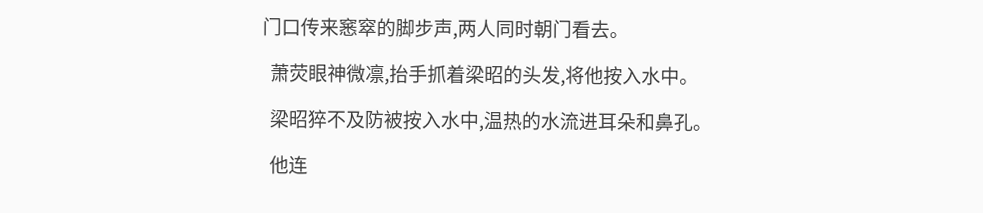门口传来窸窣的脚步声,两人同时朝门看去。

  萧荧眼神微凛,抬手抓着梁昭的头发,将他按入水中。

  梁昭猝不及防被按入水中,温热的水流进耳朵和鼻孔。

  他连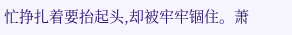忙挣扎着要抬起头,却被牢牢锢住。萧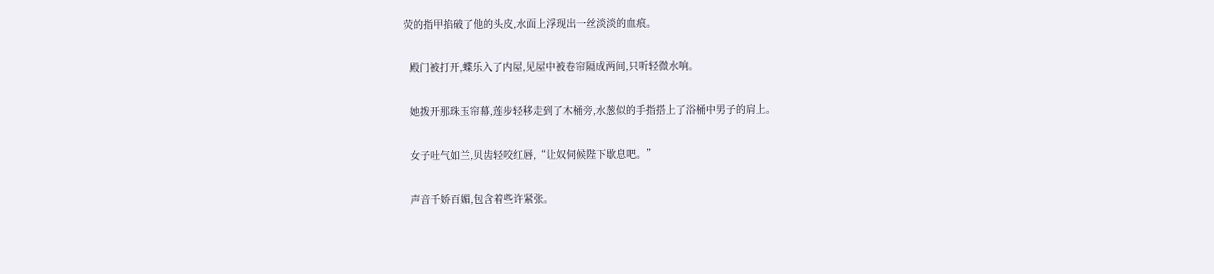荧的指甲掐破了他的头皮,水面上浮现出一丝淡淡的血痕。

  殿门被打开,蝶乐入了内屋,见屋中被卷帘隔成两间,只听轻微水响。

  她拨开那珠玉帘幕,莲步轻移走到了木桶旁,水葱似的手指搭上了浴桶中男子的肩上。

  女子吐气如兰,贝齿轻咬红唇,“让奴伺候陛下歇息吧。”

  声音千娇百媚,包含着些许紧张。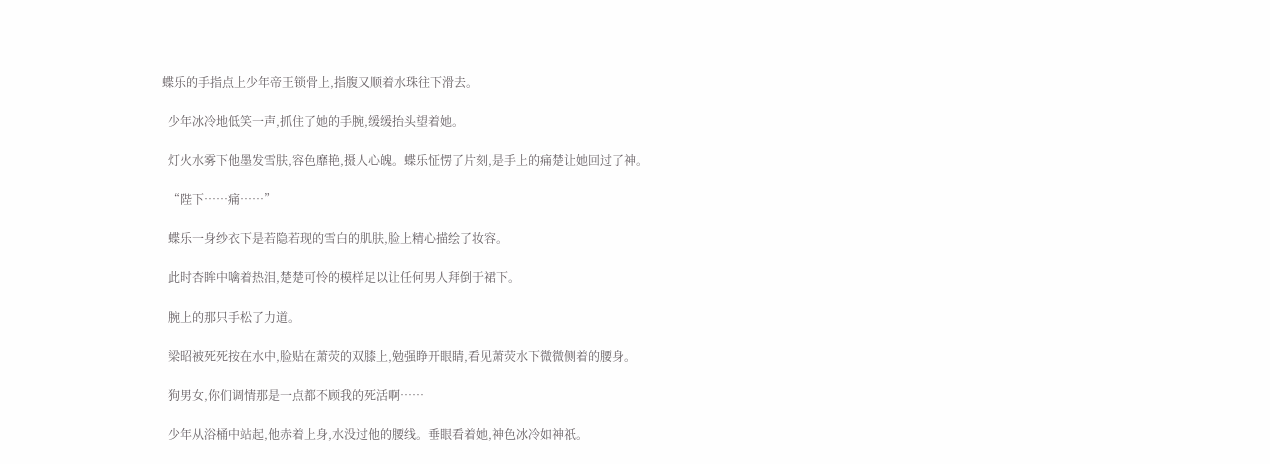蝶乐的手指点上少年帝王锁骨上,指腹又顺着水珠往下滑去。

  少年冰冷地低笑一声,抓住了她的手腕,缓缓抬头望着她。

  灯火水雾下他墨发雪肤,容色靡艳,摄人心魄。蝶乐怔愣了片刻,是手上的痛楚让她回过了神。

  “陛下……痛……”

  蝶乐一身纱衣下是若隐若现的雪白的肌肤,脸上精心描绘了妆容。

  此时杏眸中噙着热泪,楚楚可怜的模样足以让任何男人拜倒于裙下。

  腕上的那只手松了力道。

  梁昭被死死按在水中,脸贴在萧荧的双膝上,勉强睁开眼睛,看见萧荧水下微微侧着的腰身。

  狗男女,你们调情那是一点都不顾我的死活啊……

  少年从浴桶中站起,他赤着上身,水没过他的腰线。垂眼看着她,神色冰冷如神祇。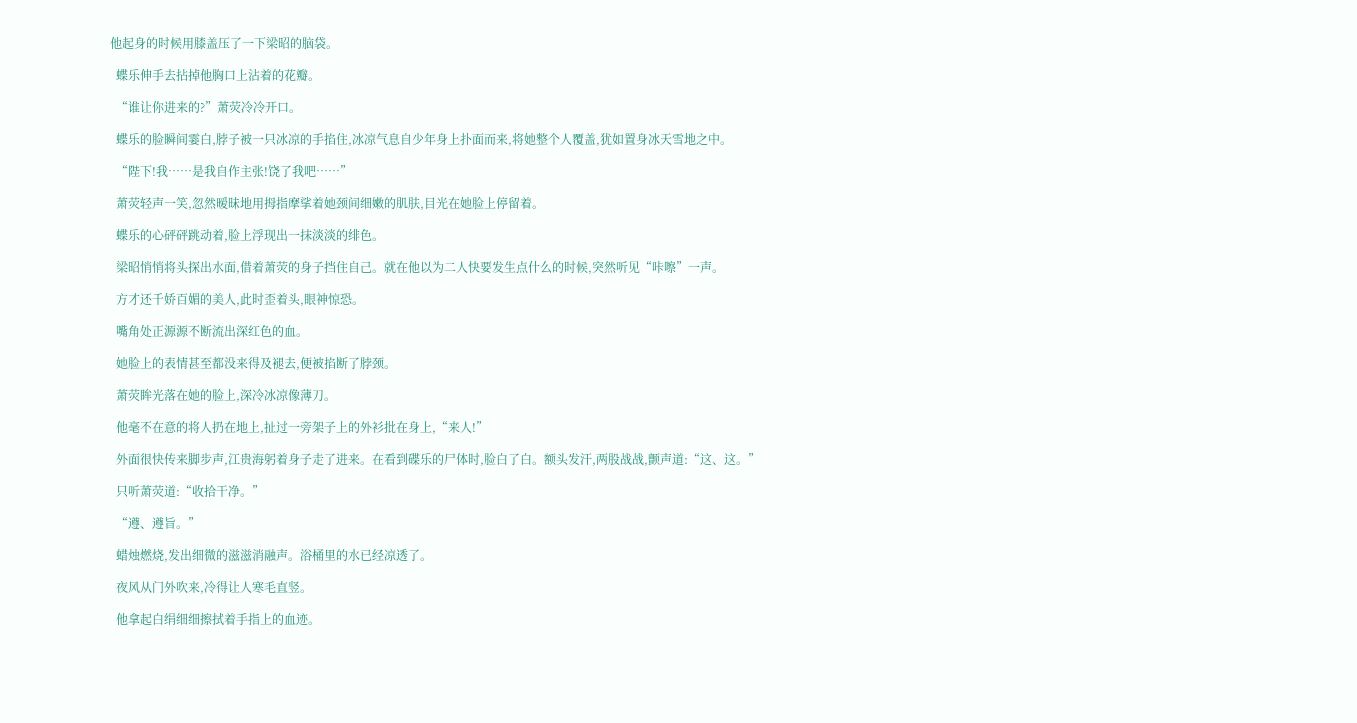他起身的时候用膝盖压了一下梁昭的脑袋。

  蝶乐伸手去拈掉他胸口上沾着的花瓣。

  “谁让你进来的?”萧荧冷冷开口。

  蝶乐的脸瞬间霎白,脖子被一只冰凉的手掐住,冰凉气息自少年身上扑面而来,将她整个人覆盖,犹如置身冰天雪地之中。

  “陛下!我……是我自作主张!饶了我吧……”

  萧荧轻声一笑,忽然暧昧地用拇指摩挲着她颈间细嫩的肌肤,目光在她脸上停留着。

  蝶乐的心砰砰跳动着,脸上浮现出一抹淡淡的绯色。

  梁昭悄悄将头探出水面,借着萧荧的身子挡住自己。就在他以为二人快要发生点什么的时候,突然听见“咔嚓”一声。

  方才还千娇百媚的美人,此时歪着头,眼神惊恐。

  嘴角处正源源不断流出深红色的血。

  她脸上的表情甚至都没来得及褪去,便被掐断了脖颈。

  萧荧眸光落在她的脸上,深冷冰凉像薄刀。

  他毫不在意的将人扔在地上,扯过一旁架子上的外衫批在身上,“来人!”

  外面很快传来脚步声,江贵海躬着身子走了进来。在看到碟乐的尸体时,脸白了白。额头发汗,两股战战,颤声道:“这、这。”

  只听萧荧道:“收拾干净。”

  “遵、遵旨。”

  蜡烛燃烧,发出细微的滋滋消融声。浴桶里的水已经凉透了。

  夜风从门外吹来,冷得让人寒毛直竖。

  他拿起白绢细细擦拭着手指上的血迹。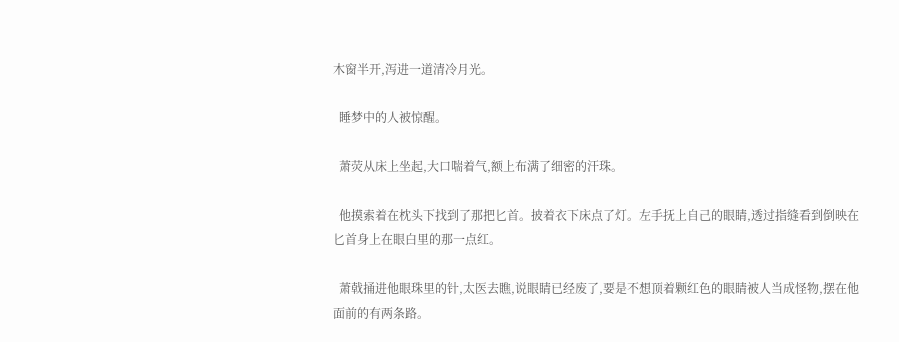木窗半开,泻进一道清冷月光。

  睡梦中的人被惊醒。

  萧荧从床上坐起,大口喘着气,额上布满了细密的汗珠。

  他摸索着在枕头下找到了那把匕首。披着衣下床点了灯。左手抚上自己的眼睛,透过指缝看到倒映在匕首身上在眼白里的那一点红。

  萧戟捅进他眼珠里的针,太医去瞧,说眼睛已经废了,要是不想顶着颗红色的眼睛被人当成怪物,摆在他面前的有两条路。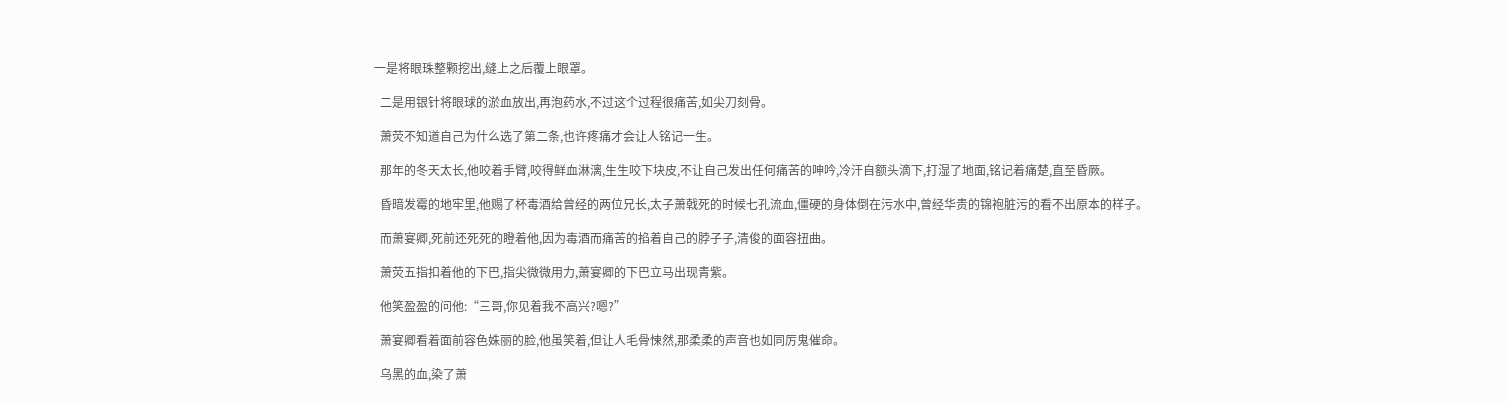一是将眼珠整颗挖出,缝上之后覆上眼罩。

  二是用银针将眼球的淤血放出,再泡药水,不过这个过程很痛苦,如尖刀刻骨。

  萧荧不知道自己为什么选了第二条,也许疼痛才会让人铭记一生。

  那年的冬天太长,他咬着手臂,咬得鲜血淋漓,生生咬下块皮,不让自己发出任何痛苦的呻吟,冷汗自额头滴下,打湿了地面,铭记着痛楚,直至昏厥。

  昏暗发霉的地牢里,他赐了杯毒酒给曾经的两位兄长,太子萧戟死的时候七孔流血,僵硬的身体倒在污水中,曾经华贵的锦袍脏污的看不出原本的样子。

  而萧宴卿,死前还死死的瞪着他,因为毒酒而痛苦的掐着自己的脖子子,清俊的面容扭曲。

  萧荧五指扣着他的下巴,指尖微微用力,萧宴卿的下巴立马出现青紫。

  他笑盈盈的问他:“三哥,你见着我不高兴?嗯?”

  萧宴卿看着面前容色姝丽的脸,他虽笑着,但让人毛骨悚然,那柔柔的声音也如同厉鬼催命。

  乌黑的血,染了萧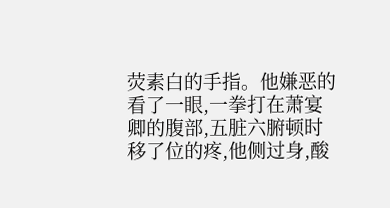荧素白的手指。他嫌恶的看了一眼,一拳打在萧宴卿的腹部,五脏六腑顿时移了位的疼,他侧过身,酸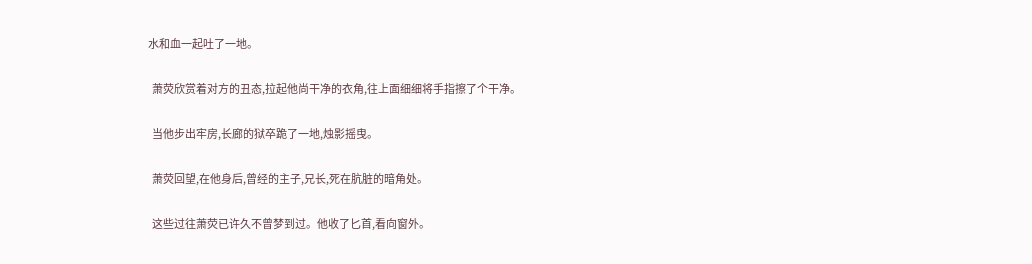水和血一起吐了一地。

  萧荧欣赏着对方的丑态,拉起他尚干净的衣角,往上面细细将手指擦了个干净。

  当他步出牢房,长廊的狱卒跪了一地,烛影摇曳。

  萧荧回望,在他身后,曾经的主子,兄长,死在肮脏的暗角处。

  这些过往萧荧已许久不曾梦到过。他收了匕首,看向窗外。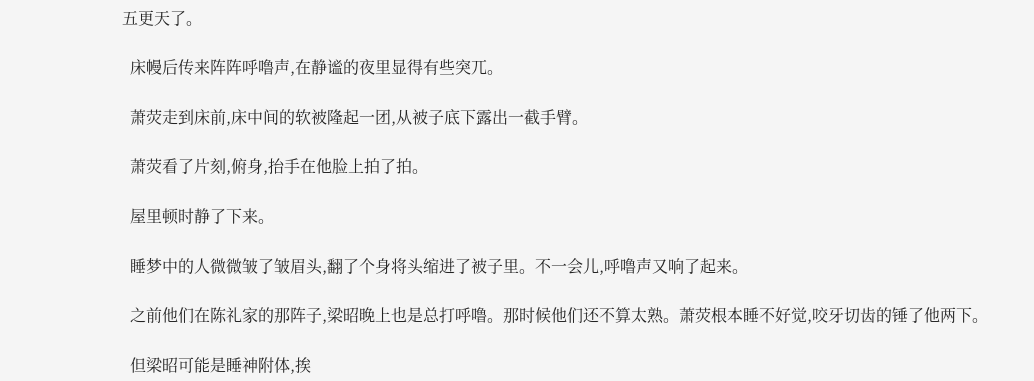五更天了。

  床幔后传来阵阵呼噜声,在静谧的夜里显得有些突兀。

  萧荧走到床前,床中间的软被隆起一团,从被子底下露出一截手臂。

  萧荧看了片刻,俯身,抬手在他脸上拍了拍。

  屋里顿时静了下来。

  睡梦中的人微微皱了皱眉头,翻了个身将头缩进了被子里。不一会儿,呼噜声又响了起来。

  之前他们在陈礼家的那阵子,梁昭晚上也是总打呼噜。那时候他们还不算太熟。萧荧根本睡不好觉,咬牙切齿的锤了他两下。

  但梁昭可能是睡神附体,挨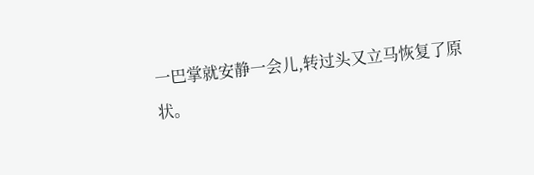一巴掌就安静一会儿,转过头又立马恢复了原状。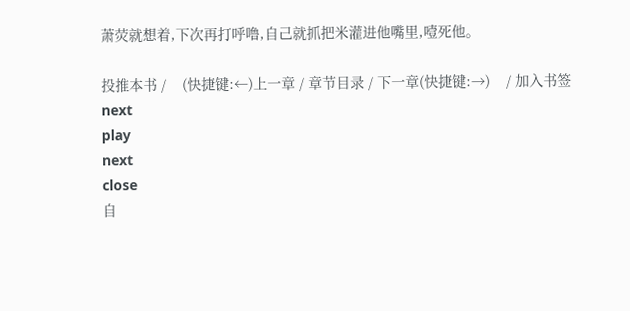萧荧就想着,下次再打呼噜,自己就抓把米灌进他嘴里,噎死他。

投推本书 /    (快捷键:←)上一章 / 章节目录 / 下一章(快捷键:→)    / 加入书签
next
play
next
close
自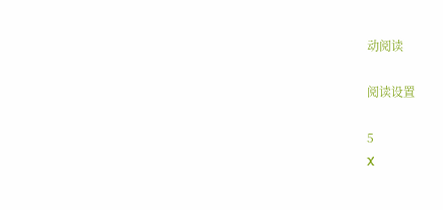动阅读

阅读设置

5
X